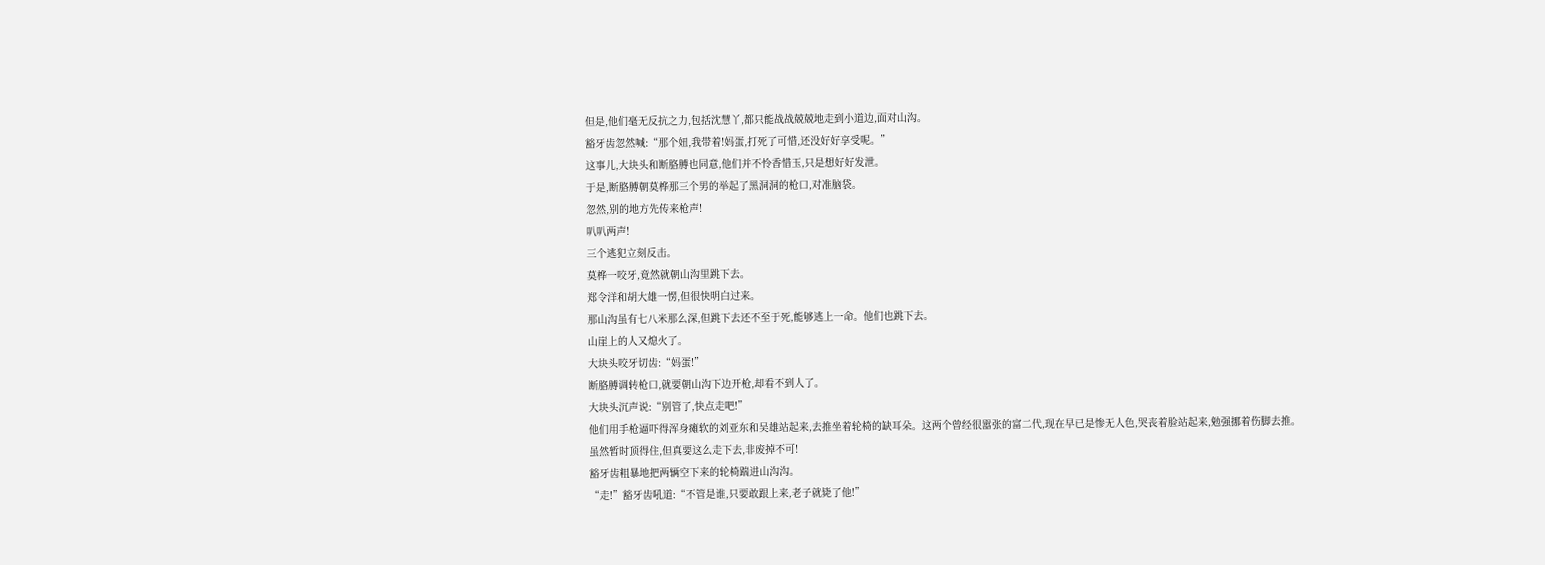但是,他们毫无反抗之力,包括沈慧丫,都只能战战兢兢地走到小道边,面对山沟。
豁牙齿忽然喊:“那个妞,我带着!妈蛋,打死了可惜,还没好好享受呢。”
这事儿,大块头和断胳膊也同意,他们并不怜香惜玉,只是想好好发泄。
于是,断胳膊朝莫桦那三个男的举起了黑洞洞的枪口,对准脑袋。
忽然,别的地方先传来枪声!
叭叭两声!
三个逃犯立刻反击。
莫桦一咬牙,竟然就朝山沟里跳下去。
郑令洋和胡大雄一愣,但很快明白过来。
那山沟虽有七八米那么深,但跳下去还不至于死,能够逃上一命。他们也跳下去。
山崖上的人又熄火了。
大块头咬牙切齿:“妈蛋!”
断胳膊调转枪口,就要朝山沟下边开枪,却看不到人了。
大块头沉声说:“别管了,快点走吧!”
他们用手枪逼吓得浑身瘫软的刘亚东和吴雄站起来,去推坐着轮椅的缺耳朵。这两个曾经很嚣张的富二代,现在早已是惨无人色,哭丧着脸站起来,勉强挪着伤脚去推。
虽然暂时顶得住,但真要这么走下去,非废掉不可!
豁牙齿粗暴地把两辆空下来的轮椅踹进山沟沟。
“走!”豁牙齿吼道:“不管是谁,只要敢跟上来,老子就毙了他!”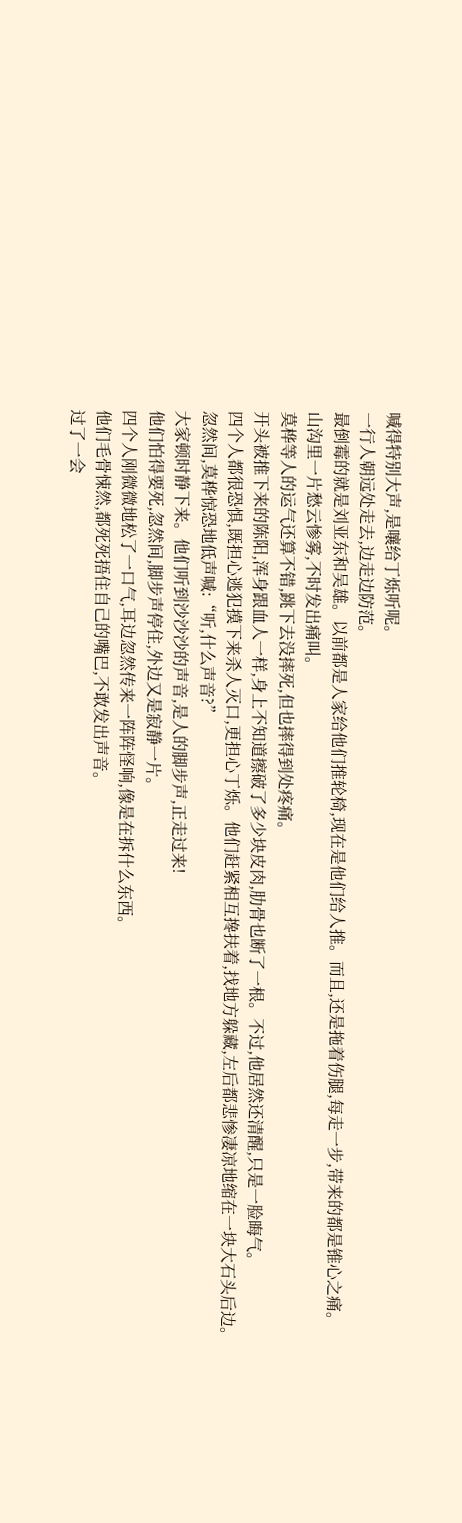喊得特别大声,是嚷给丁烁听呢。
一行人朝远处走去,边走边防范。
最倒霉的就是刘亚东和吴雄。以前都是人家给他们推轮椅,现在是他们给人推。而且,还是拖着伤腿,每走一步,带来的都是锥心之痛。
山沟里一片愁云惨雾,不时发出痛叫。
莫桦等人的运气还算不错,跳下去没摔死,但也摔得到处疼痛。
开头被推下来的陈阳,浑身跟血人一样,身上不知道擦破了多少块皮肉,肋骨也断了一根。不过,他居然还清醒,只是一脸晦气。
四个人都很恐惧,既担心逃犯摸下来杀人灭口,更担心丁烁。他们赶紧相互搀扶着,找地方躲藏,左后都悲惨凄凉地缩在一块大石头后边。
忽然间,莫桦惊恐地低声喊:“听,什么声音?”
大家顿时静下来。他们听到沙沙沙的声音,是人的脚步声,正走过来!
他们怕得要死,忽然间,脚步声停住,外边又是寂静一片。
四个人刚微微地松了一口气,耳边忽然传来一阵阵怪响,像是在拆什么东西。
他们毛骨悚然,都死死捂住自己的嘴巴,不敢发出声音。
过了一会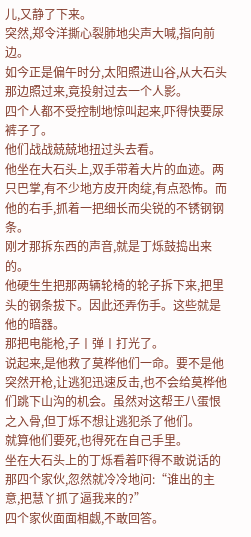儿,又静了下来。
突然,郑令洋撕心裂肺地尖声大喊,指向前边。
如今正是偏午时分,太阳照进山谷,从大石头那边照过来,竟投射过去一个人影。
四个人都不受控制地惊叫起来,吓得快要尿裤子了。
他们战战兢兢地扭过头去看。
他坐在大石头上,双手带着大片的血迹。两只巴掌,有不少地方皮开肉绽,有点恐怖。而他的右手,抓着一把细长而尖锐的不锈钢钢条。
刚才那拆东西的声音,就是丁烁鼓捣出来的。
他硬生生把那两辆轮椅的轮子拆下来,把里头的钢条拔下。因此还弄伤手。这些就是他的暗器。
那把电能枪,子丨弹丨打光了。
说起来,是他救了莫桦他们一命。要不是他突然开枪,让逃犯迅速反击,也不会给莫桦他们跳下山沟的机会。虽然对这帮王八蛋恨之入骨,但丁烁不想让逃犯杀了他们。
就算他们要死,也得死在自己手里。
坐在大石头上的丁烁看着吓得不敢说话的那四个家伙,忽然就冷冷地问:“谁出的主意,把慧丫抓了逼我来的?”
四个家伙面面相觑,不敢回答。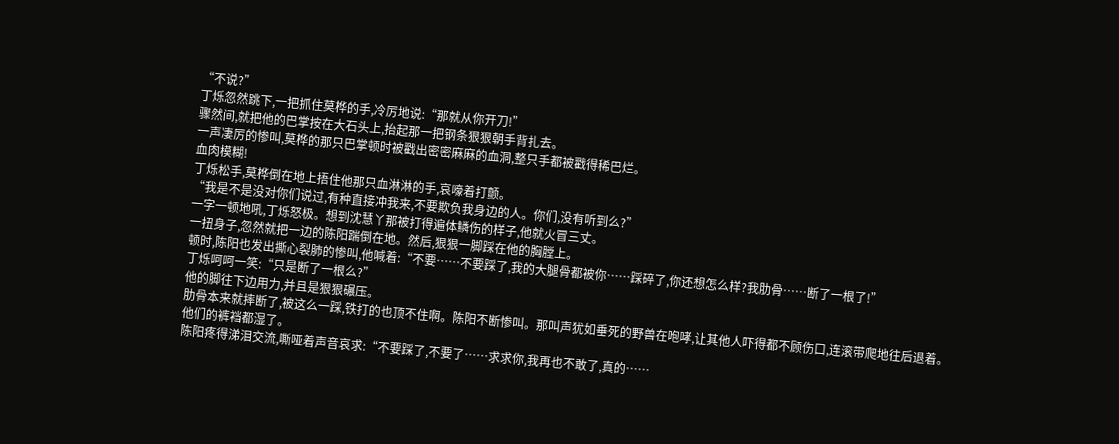“不说?”
丁烁忽然跳下,一把抓住莫桦的手,冷厉地说:“那就从你开刀!”
骤然间,就把他的巴掌按在大石头上,抬起那一把钢条狠狠朝手背扎去。
一声凄厉的惨叫,莫桦的那只巴掌顿时被戳出密密麻麻的血洞,整只手都被戳得稀巴烂。
血肉模糊!
丁烁松手,莫桦倒在地上捂住他那只血淋淋的手,哀嚎着打颤。
“我是不是没对你们说过,有种直接冲我来,不要欺负我身边的人。你们,没有听到么?”
一字一顿地吼,丁烁怒极。想到沈慧丫那被打得遍体鳞伤的样子,他就火冒三丈。
一扭身子,忽然就把一边的陈阳踹倒在地。然后,狠狠一脚踩在他的胸膛上。
顿时,陈阳也发出撕心裂肺的惨叫,他喊着:“不要……不要踩了,我的大腿骨都被你……踩碎了,你还想怎么样?我肋骨……断了一根了!”
丁烁呵呵一笑:“只是断了一根么?”
他的脚往下边用力,并且是狠狠碾压。
肋骨本来就摔断了,被这么一踩,铁打的也顶不住啊。陈阳不断惨叫。那叫声犹如垂死的野兽在咆哮,让其他人吓得都不顾伤口,连滚带爬地往后退着。
他们的裤裆都湿了。
陈阳疼得涕泪交流,嘶哑着声音哀求:“不要踩了,不要了……求求你,我再也不敢了,真的……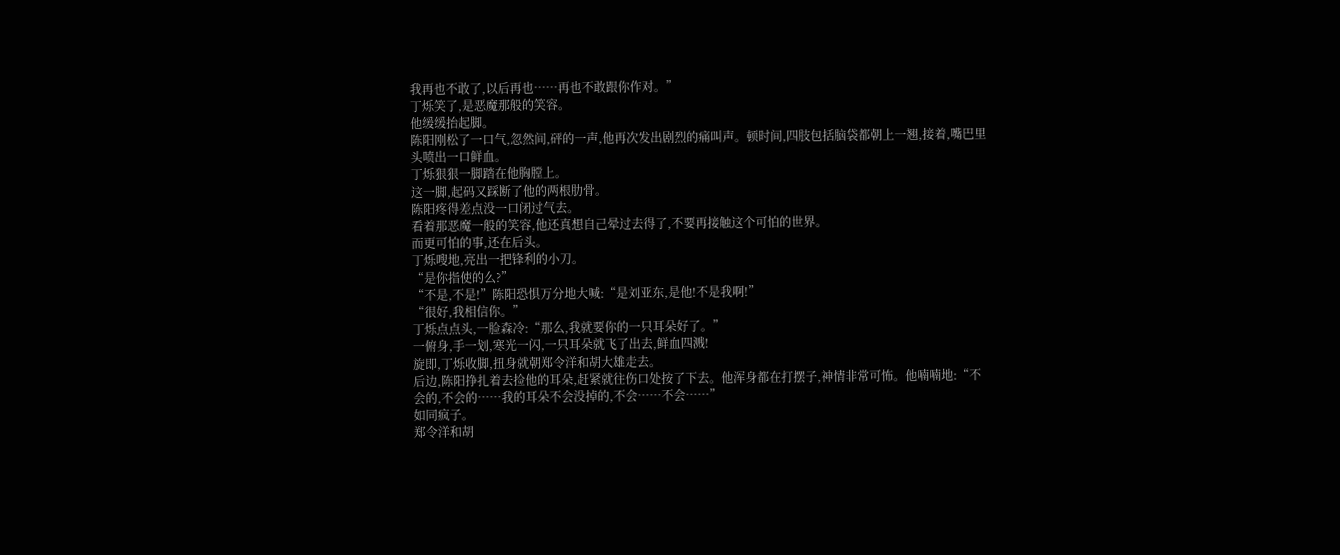我再也不敢了,以后再也……再也不敢跟你作对。”
丁烁笑了,是恶魔那般的笑容。
他缓缓抬起脚。
陈阳刚松了一口气,忽然间,砰的一声,他再次发出剧烈的痛叫声。顿时间,四肢包括脑袋都朝上一翘,接着,嘴巴里头喷出一口鲜血。
丁烁狠狠一脚踏在他胸膛上。
这一脚,起码又踩断了他的两根肋骨。
陈阳疼得差点没一口闭过气去。
看着那恶魔一般的笑容,他还真想自己晕过去得了,不要再接触这个可怕的世界。
而更可怕的事,还在后头。
丁烁嗖地,亮出一把锋利的小刀。
“是你指使的么?”
“不是,不是!”陈阳恐惧万分地大喊:“是刘亚东,是他!不是我啊!”
“很好,我相信你。”
丁烁点点头,一脸森冷:“那么,我就要你的一只耳朵好了。”
一俯身,手一划,寒光一闪,一只耳朵就飞了出去,鲜血四溅!
旋即,丁烁收脚,扭身就朝郑令洋和胡大雄走去。
后边,陈阳挣扎着去捡他的耳朵,赶紧就往伤口处按了下去。他浑身都在打摆子,神情非常可怖。他喃喃地:“不会的,不会的……我的耳朵不会没掉的,不会……不会……”
如同疯子。
郑令洋和胡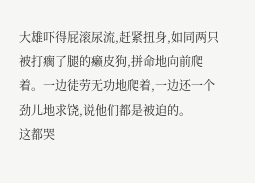大雄吓得屁滚尿流,赶紧扭身,如同两只被打瘸了腿的癞皮狗,拼命地向前爬着。一边徒劳无功地爬着,一边还一个劲儿地求饶,说他们都是被迫的。
这都哭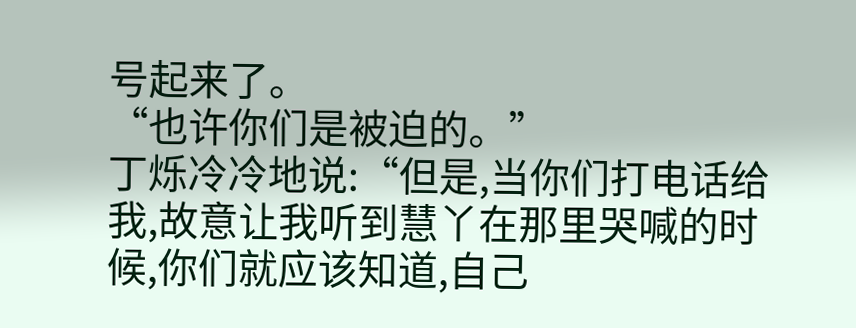号起来了。
“也许你们是被迫的。”
丁烁冷冷地说:“但是,当你们打电话给我,故意让我听到慧丫在那里哭喊的时候,你们就应该知道,自己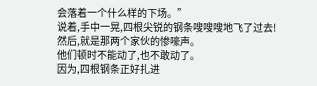会落着一个什么样的下场。”
说着,手中一晃,四根尖锐的钢条嗖嗖嗖地飞了过去!
然后,就是那两个家伙的惨嚎声。
他们顿时不能动了,也不敢动了。
因为,四根钢条正好扎进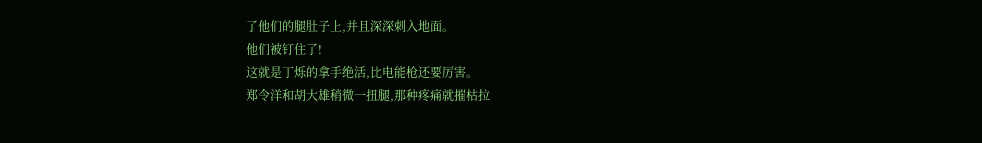了他们的腿肚子上,并且深深刺入地面。
他们被钉住了!
这就是丁烁的拿手绝活,比电能枪还要厉害。
郑令洋和胡大雄稍微一扭腿,那种疼痛就摧枯拉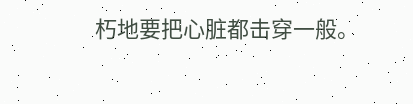朽地要把心脏都击穿一般。